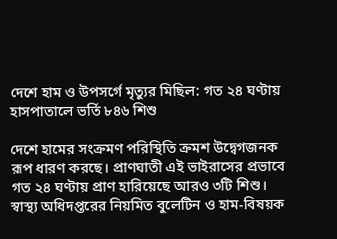দেশে হাম ও উপসর্গে মৃত্যুর মিছিল: গত ২৪ ঘণ্টায় হাসপাতালে ভর্তি ৮৪৬ শিশু

দেশে হামের সংক্রমণ পরিস্থিতি ক্রমশ উদ্বেগজনক রূপ ধারণ করছে। প্রাণঘাতী এই ভাইরাসের প্রভাবে গত ২৪ ঘণ্টায় প্রাণ হারিয়েছে আরও ৩টি শিশু। স্বাস্থ্য অধিদপ্তরের নিয়মিত বুলেটিন ও হাম-বিষয়ক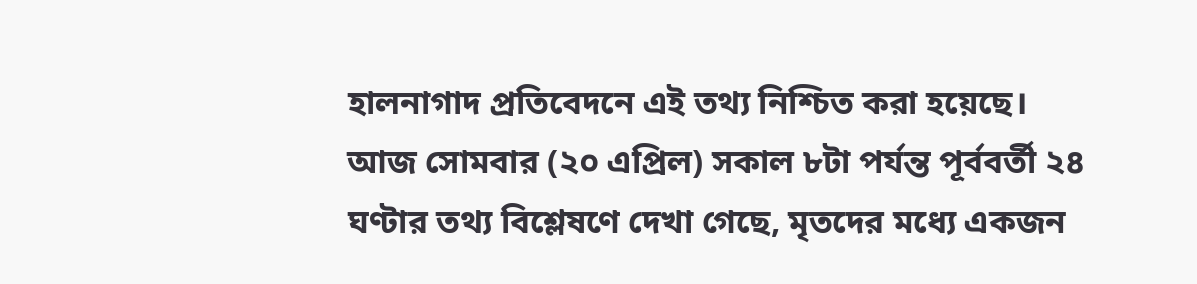হালনাগাদ প্রতিবেদনে এই তথ্য নিশ্চিত করা হয়েছে। আজ সোমবার (২০ এপ্রিল) সকাল ৮টা পর্যন্ত পূর্ববর্তী ২৪ ঘণ্টার তথ্য বিশ্লেষণে দেখা গেছে, মৃতদের মধ্যে একজন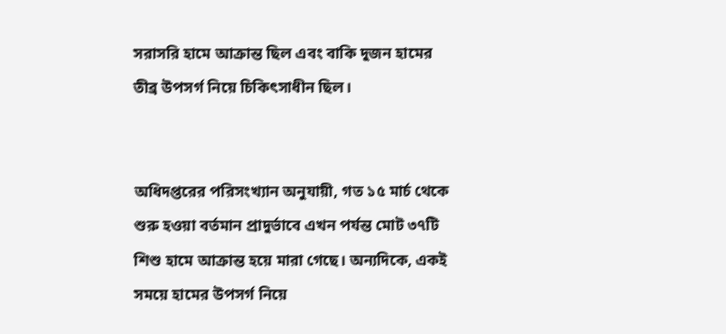সরাসরি হামে আক্রান্ত ছিল এবং বাকি দুজন হামের তীব্র উপসর্গ নিয়ে চিকিৎসাধীন ছিল।


অধিদপ্তরের পরিসংখ্যান অনুযায়ী, গত ১৫ মার্চ থেকে শুরু হওয়া বর্তমান প্রাদুর্ভাবে এখন পর্যন্ত মোট ৩৭টি শিশু হামে আক্রান্ত হয়ে মারা গেছে। অন্যদিকে, একই সময়ে হামের উপসর্গ নিয়ে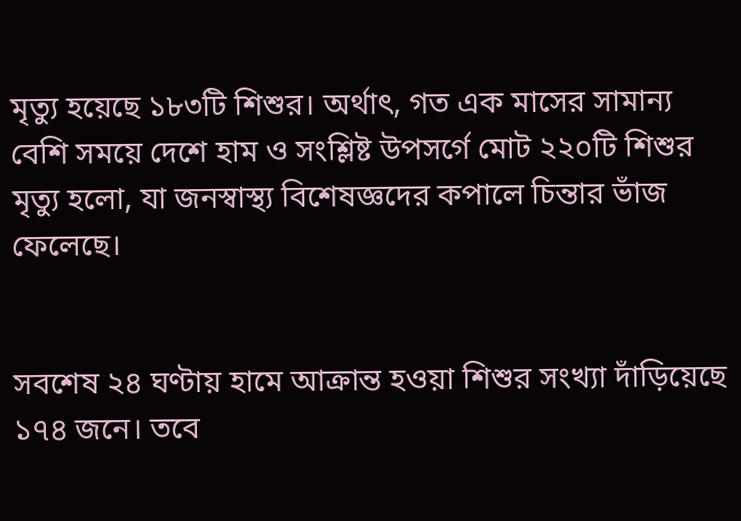মৃত্যু হয়েছে ১৮৩টি শিশুর। অর্থাৎ, গত এক মাসের সামান্য বেশি সময়ে দেশে হাম ও সংশ্লিষ্ট উপসর্গে মোট ২২০টি শিশুর মৃত্যু হলো, যা জনস্বাস্থ্য বিশেষজ্ঞদের কপালে চিন্তার ভাঁজ ফেলেছে।


সবশেষ ২৪ ঘণ্টায় হামে আক্রান্ত হওয়া শিশুর সংখ্যা দাঁড়িয়েছে ১৭৪ জনে। তবে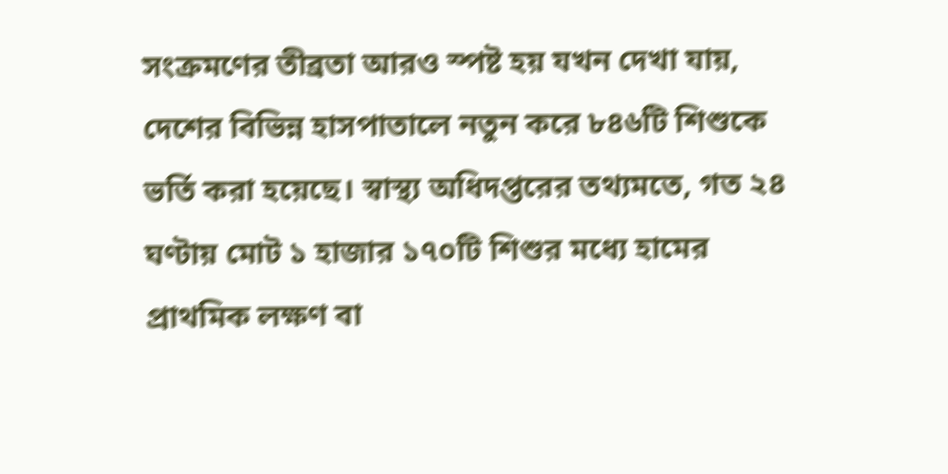সংক্রমণের তীব্রতা আরও স্পষ্ট হয় যখন দেখা যায়, দেশের বিভিন্ন হাসপাতালে নতুন করে ৮৪৬টি শিশুকে ভর্তি করা হয়েছে। স্বাস্থ্য অধিদপ্তরের তথ্যমতে, গত ২৪ ঘণ্টায় মোট ১ হাজার ১৭০টি শিশুর মধ্যে হামের প্রাথমিক লক্ষণ বা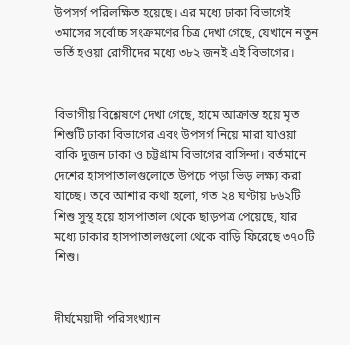উপসর্গ পরিলক্ষিত হয়েছে। এর মধ্যে ঢাকা বিভাগেই ৩মাসের সর্বোচ্চ সংক্রমণের চিত্র দেখা গেছে, যেখানে নতুন ভর্তি হওয়া রোগীদের মধ্যে ৩৮২ জনই এই বিভাগের।


বিভাগীয় বিশ্লেষণে দেখা গেছে, হামে আক্রান্ত হয়ে মৃত শিশুটি ঢাকা বিভাগের এবং উপসর্গ নিয়ে মারা যাওয়া বাকি দুজন ঢাকা ও চট্টগ্রাম বিভাগের বাসিন্দা। বর্তমানে দেশের হাসপাতালগুলোতে উপচে পড়া ভিড় লক্ষ্য করা যাচ্ছে। তবে আশার কথা হলো, গত ২৪ ঘণ্টায় ৮৬২টি শিশু সুস্থ হয়ে হাসপাতাল থেকে ছাড়পত্র পেয়েছে, যার মধ্যে ঢাকার হাসপাতালগুলো থেকে বাড়ি ফিরেছে ৩৭০টি শিশু।


দীর্ঘমেয়াদী পরিসংখ্যান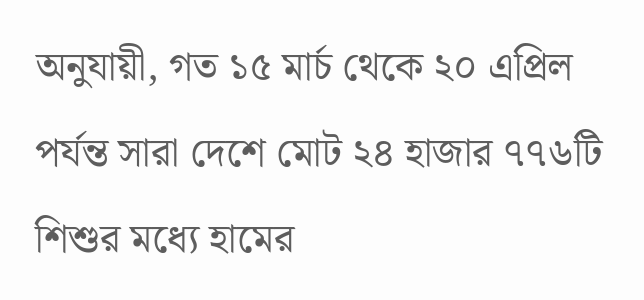অনুযায়ী, গত ১৫ মার্চ থেকে ২০ এপ্রিল পর্যন্ত সারা দেশে মোট ২৪ হাজার ৭৭৬টি শিশুর মধ্যে হামের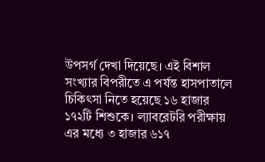উপসর্গ দেখা দিয়েছে। এই বিশাল সংখ্যার বিপরীতে এ পর্যন্ত হাসপাতালে চিকিৎসা নিতে হয়েছে ১৬ হাজার ১৭২টি শিশুকে। ল্যাবরেটরি পরীক্ষায় এর মধ্যে ৩ হাজার ৬১৭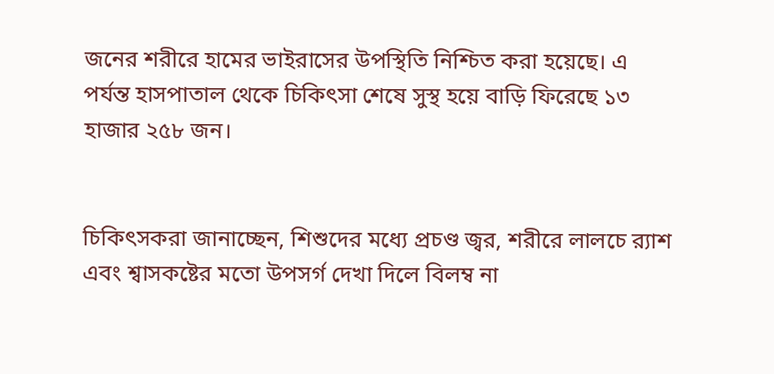জনের শরীরে হামের ভাইরাসের উপস্থিতি নিশ্চিত করা হয়েছে। এ পর্যন্ত হাসপাতাল থেকে চিকিৎসা শেষে সুস্থ হয়ে বাড়ি ফিরেছে ১৩ হাজার ২৫৮ জন।


চিকিৎসকরা জানাচ্ছেন, শিশুদের মধ্যে প্রচণ্ড জ্বর, শরীরে লালচে র‍্যাশ এবং শ্বাসকষ্টের মতো উপসর্গ দেখা দিলে বিলম্ব না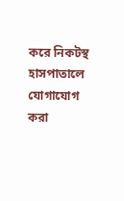করে নিকটস্থ হাসপাতালে যোগাযোগ করা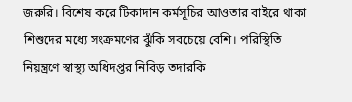জরুরি। বিশেষ করে টিকাদান কর্মসূচির আওতার বাইরে থাকা শিশুদের মধ্যে সংক্রমণের ঝুঁকি সবচেয়ে বেশি। পরিস্থিতি নিয়ন্ত্রণে স্বাস্থ্য অধিদপ্তর নিবিড় তদারকি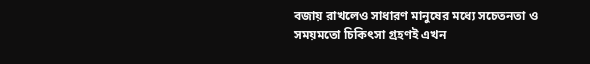বজায় রাখলেও সাধারণ মানুষের মধ্যে সচেতনতা ও সময়মতো চিকিৎসা গ্রহণই এখন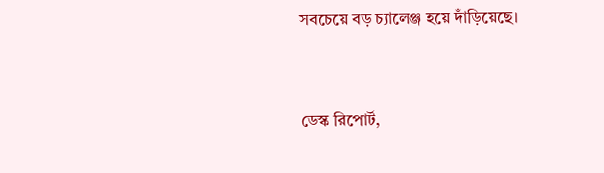সবচেয়ে বড় চ্যালেঞ্জ হয়ে দাঁড়িয়েছে।


ডেস্ক রিপোর্ট,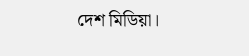দেশ মিডিয়া।